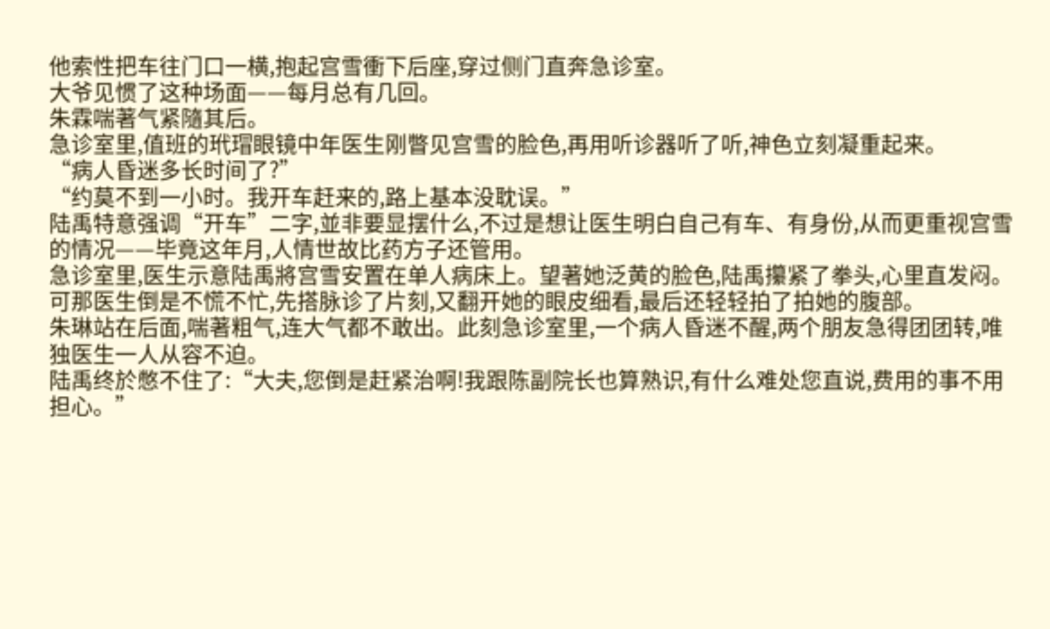他索性把车往门口一横,抱起宫雪衝下后座,穿过侧门直奔急诊室。
大爷见惯了这种场面——每月总有几回。
朱霖喘著气紧隨其后。
急诊室里,值班的玳瑁眼镜中年医生刚瞥见宫雪的脸色,再用听诊器听了听,神色立刻凝重起来。
“病人昏迷多长时间了?”
“约莫不到一小时。我开车赶来的,路上基本没耽误。”
陆禹特意强调“开车”二字,並非要显摆什么,不过是想让医生明白自己有车、有身份,从而更重视宫雪的情况——毕竟这年月,人情世故比药方子还管用。
急诊室里,医生示意陆禹將宫雪安置在单人病床上。望著她泛黄的脸色,陆禹攥紧了拳头,心里直发闷。
可那医生倒是不慌不忙,先搭脉诊了片刻,又翻开她的眼皮细看,最后还轻轻拍了拍她的腹部。
朱琳站在后面,喘著粗气,连大气都不敢出。此刻急诊室里,一个病人昏迷不醒,两个朋友急得团团转,唯独医生一人从容不迫。
陆禹终於憋不住了:“大夫,您倒是赶紧治啊!我跟陈副院长也算熟识,有什么难处您直说,费用的事不用担心。”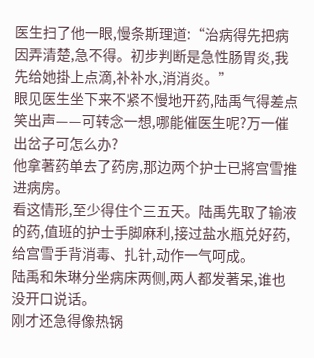医生扫了他一眼,慢条斯理道:“治病得先把病因弄清楚,急不得。初步判断是急性肠胃炎,我先给她掛上点滴,补补水,消消炎。”
眼见医生坐下来不紧不慢地开药,陆禹气得差点笑出声——可转念一想,哪能催医生呢?万一催出岔子可怎么办?
他拿著药单去了药房,那边两个护士已將宫雪推进病房。
看这情形,至少得住个三五天。陆禹先取了输液的药,值班的护士手脚麻利,接过盐水瓶兑好药,给宫雪手背消毒、扎针,动作一气呵成。
陆禹和朱琳分坐病床两侧,两人都发著呆,谁也没开口说话。
刚才还急得像热锅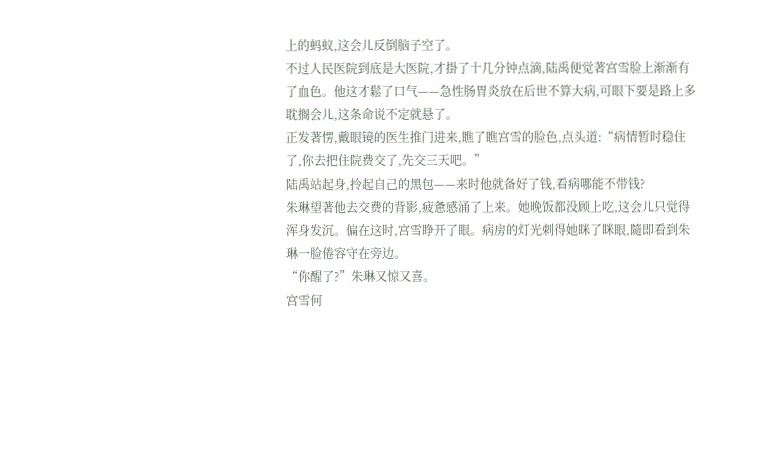上的蚂蚁,这会儿反倒脑子空了。
不过人民医院到底是大医院,才掛了十几分钟点滴,陆禹便觉著宫雪脸上渐渐有了血色。他这才鬆了口气——急性肠胃炎放在后世不算大病,可眼下要是路上多耽搁会儿,这条命说不定就悬了。
正发著愣,戴眼镜的医生推门进来,瞧了瞧宫雪的脸色,点头道:“病情暂时稳住了,你去把住院费交了,先交三天吧。”
陆禹站起身,拎起自己的黑包——来时他就备好了钱,看病哪能不带钱?
朱琳望著他去交费的背影,疲惫感涌了上来。她晚饭都没顾上吃,这会儿只觉得浑身发沉。偏在这时,宫雪睁开了眼。病房的灯光刺得她眯了眯眼,隨即看到朱琳一脸倦容守在旁边。
“你醒了?”朱琳又惊又喜。
宫雪何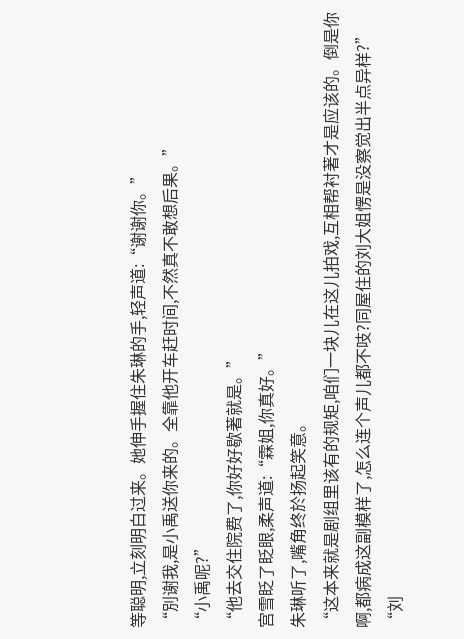等聪明,立刻明白过来。她伸手握住朱琳的手,轻声道:“谢谢你。”
“別谢我,是小禹送你来的。全靠他开车赶时间,不然真不敢想后果。”
“小禹呢?”
“他去交住院费了,你好好歇著就是。”
宫雪眨了眨眼,柔声道:“霖姐,你真好。”
朱琳听了,嘴角终於扬起笑意。
“这本来就是剧组里该有的规矩,咱们一块儿在这儿拍戏,互相帮衬著才是应该的。倒是你啊,都病成这副模样了,怎么连个声儿都不吱?同屋住的刘大姐愣是没察觉出半点异样?”
“刘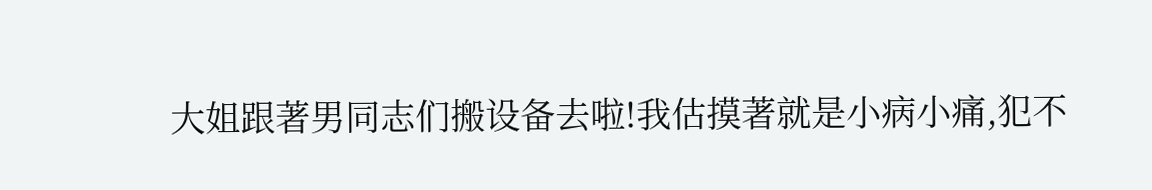大姐跟著男同志们搬设备去啦!我估摸著就是小病小痛,犯不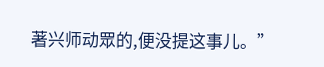著兴师动眾的,便没提这事儿。”